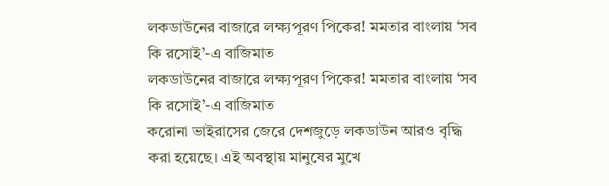লকডাউনের বাজারে লক্ষ্যপূরণ পিকের! মমতার বাংলায় ‘সব কি রসোই’-এ বাজিমাত
লকডাউনের বাজারে লক্ষ্যপূরণ পিকের! মমতার বাংলায় ‘সব কি রসোই’-এ বাজিমাত
করোনা ভাইরাসের জেরে দেশজুড়ে লকডাউন আরও বৃদ্ধি করা হয়েছে। এই অবস্থায় মানুষের মুখে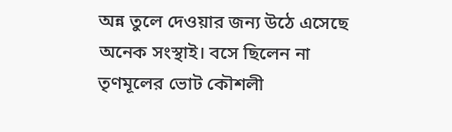অন্ন তুলে দেওয়ার জন্য উঠে এসেছে অনেক সংস্থাই। বসে ছিলেন না তৃণমূলের ভোট কৌশলী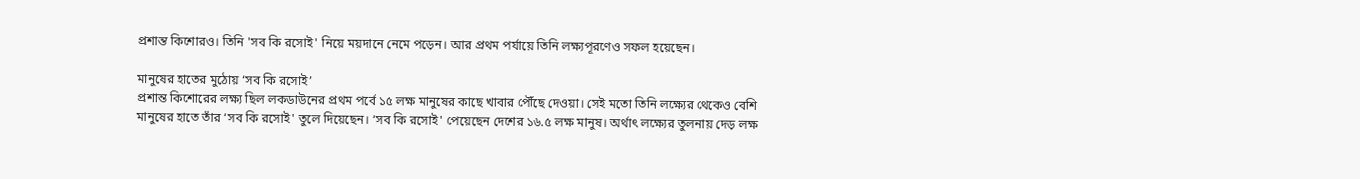প্রশান্ত কিশোরও। তিনি 'সব কি রসোই' নিয়ে ময়দানে নেমে পড়েন। আর প্রথম পর্যায়ে তিনি লক্ষ্যপূরণেও সফল হয়েছেন।

মানুষের হাতের মুঠোয় ‘সব কি রসোই’
প্রশান্ত কিশোরের লক্ষ্য ছিল লকডাউনের প্রথম পর্বে ১৫ লক্ষ মানুষের কাছে খাবার পৌঁছে দেওয়া। সেই মতো তিনি লক্ষ্যের থেকেও বেশি মানুষের হাতে তাঁর ‘সব কি রসোই' তুলে দিয়েছেন। ‘সব কি রসোই' পেয়েছেন দেশের ১৬.৫ লক্ষ মানুষ। অর্থাৎ লক্ষ্যের তুলনায় দেড় লক্ষ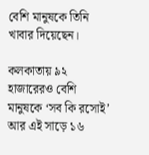বেশি মানুষকে তিনি খাবার দিয়েছেন।

কলকাতায় ৯২ হাজারেরও বেশি মানুষকে ‘সব কি রসোই’
আর এই সাড়ে ১৬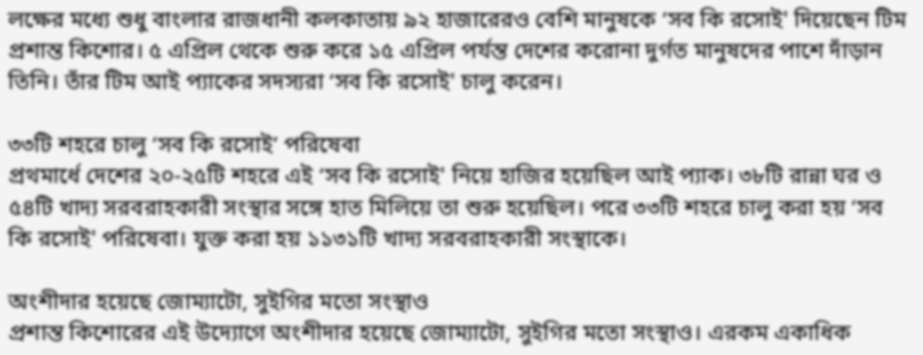লক্ষের মধ্যে শুধু বাংলার রাজধানী কলকাতায় ৯২ হাজারেরও বেশি মানুষকে ‘সব কি রসোই' দিয়েছেন টিম প্রশান্ত কিশোর। ৫ এপ্রিল থেকে শুরু করে ১৫ এপ্রিল পর্যন্ত দেশের করোনা দুর্গত মানুষদের পাশে দাঁড়ান তিনি। তাঁর টিম আই প্যাকের সদস্যরা ‘সব কি রসোই' চালু করেন।

৩৩টি শহরে চালু ‘সব কি রসোই’ পরিষেবা
প্রথমার্ধে দেশের ২০-২৫টি শহরে এই ‘সব কি রসোই' নিয়ে হাজির হয়েছিল আই প্যাক। ৩৮টি রান্না ঘর ও ৫৪টি খাদ্য সরবরাহকারী সংস্থার সঙ্গে হাত মিলিয়ে তা শুরু হয়েছিল। পরে ৩৩টি শহরে চালু করা হয় ‘সব কি রসোই' পরিষেবা। যুক্ত করা হয় ১১৩১টি খাদ্য সরবরাহকারী সংস্থাকে।

অংশীদার হয়েছে জোম্যাটো, সুইগির মতো সংস্থাও
প্রশান্ত কিশোরের এই উদ্যোগে অংশীদার হয়েছে জোম্যাটো, সুইগির মতো সংস্থাও। এরকম একাধিক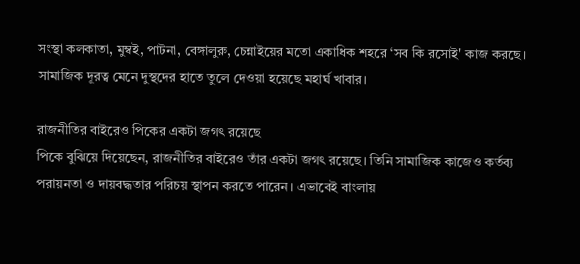সংস্থা কলকাতা, মুম্বই, পাটনা, বেঙ্গালুরু, চেন্নাইয়ের মতো একাধিক শহরে ‘সব কি রসোই' কাজ করছে। সামাজিক দূরত্ব মেনে দুস্থদের হাতে তুলে দেওয়া হয়েছে মহার্ঘ খাবার।

রাজনীতির বাইরেও পিকের একটা জগৎ রয়েছে
পিকে বুঝিয়ে দিয়েছেন, রাজনীতির বাইরেও তাঁর একটা জগৎ রয়েছে। তিনি সামাজিক কাজেও কর্তব্য পরায়নতা ও দায়বদ্ধতার পরিচয় স্থাপন করতে পারেন। এভাবেই বাংলায়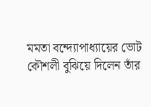মমতা বন্দ্যোপাধ্যায়ের ভোট কৌশলী বুঝিয়ে দিলেন তাঁর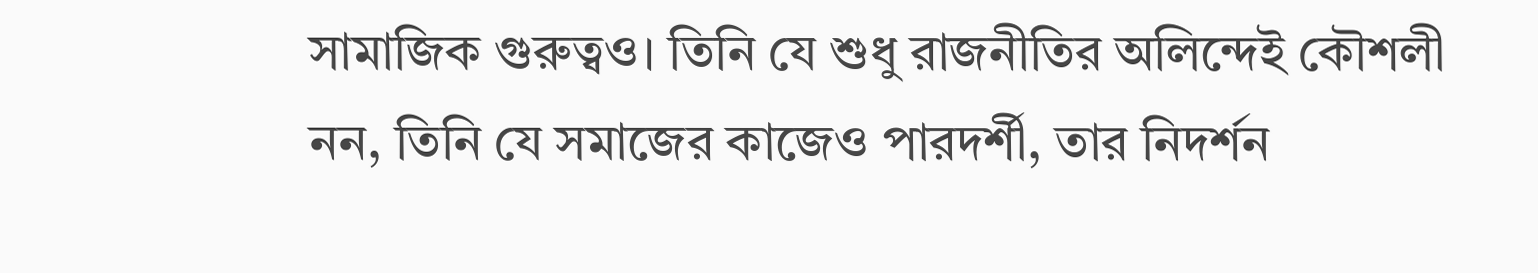সামাজিক গুরুত্বও। তিনি যে শুধু রাজনীতির অলিন্দেই কৌশলী নন, তিনি যে সমাজের কাজেও পারদর্শী, তার নিদর্শন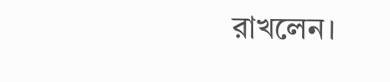রাখলেন।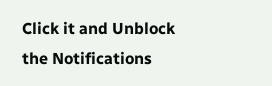Click it and Unblock the Notifications